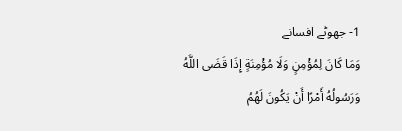1- جھوٹے افسانے
وَمَا كَانَ لِمُؤْمِنٍ وَلَا مُؤْمِنَةٍ إِذَا قَضَى اللَّهُ وَرَسُولُهُ أَمْرًا أَنْ يَكُونَ لَهُمُ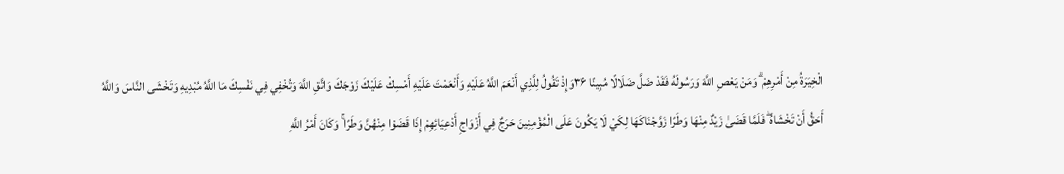الْخِيَرَةُ مِنْ أَمْرِهِمْ ۗ وَمَنْ يَعْصِ اللَّهَ وَرَسُولَهُ فَقَدْ ضَلَّ ضَلَالًا مُبِينًا ۳۶وَإِذْ تَقُولُ لِلَّذِي أَنْعَمَ اللَّهُ عَلَيْهِ وَأَنْعَمْتَ عَلَيْهِ أَمْسِكْ عَلَيْكَ زَوْجَكَ وَاتَّقِ اللَّهَ وَتُخْفِي فِي نَفْسِكَ مَا اللَّهُ مُبْدِيهِ وَتَخْشَى النَّاسَ وَاللَّهُ أَحَقُّ أَنْ تَخْشَاهُ ۖ فَلَمَّا قَضَىٰ زَيْدٌ مِنْهَا وَطَرًا زَوَّجْنَاكَهَا لِكَيْ لَا يَكُونَ عَلَى الْمُؤْمِنِينَ حَرَجٌ فِي أَزْوَاجِ أَدْعِيَائِهِمْ إِذَا قَضَوْا مِنْهُنَّ وَطَرًا ۚ وَكَانَ أَمْرُ اللَّهِ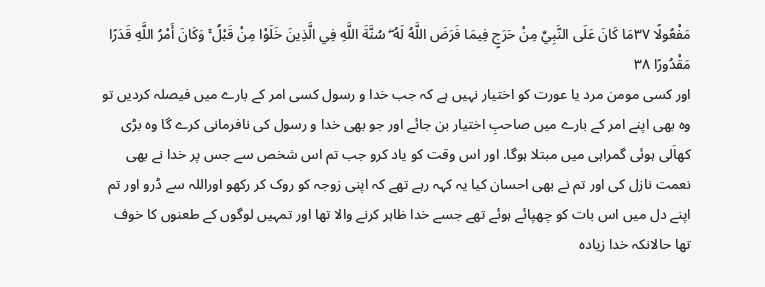مَفْعُولًا ۳۷مَا كَانَ عَلَى النَّبِيِّ مِنْ حَرَجٍ فِيمَا فَرَضَ اللَّهُ لَهُ ۖ سُنَّةَ اللَّهِ فِي الَّذِينَ خَلَوْا مِنْ قَبْلُ ۚ وَكَانَ أَمْرُ اللَّهِ قَدَرًا مَقْدُورًا ۳۸
اور کسی مومن مرد یا عورت کو اختیار نہیں ہے کہ جب خدا و رسول کسی امر کے بارے میں فیصلہ کردیں تو وہ بھی اپنے امر کے بارے میں صاحبِ اختیار بن جائے اور جو بھی خدا و رسول کی نافرمانی کرے گا وہ بڑی کھاَلی ہوئی گمراہی میں مبتلا ہوگا. اور اس وقت کو یاد کرو جب تم اس شخص سے جس پر خدا نے بھی نعمت نازل کی اور تم نے بھی احسان کیا یہ کہہ رہے تھے کہ اپنی زوجہ کو روک کر رکھو اوراللہ سے ڈرو اور تم اپنے دل میں اس بات کو چھپائے ہوئے تھے جسے خدا ظاہر کرنے والا تھا اور تمہیں لوگوں کے طعنوں کا خوف تھا حالانکہ خدا زیادہ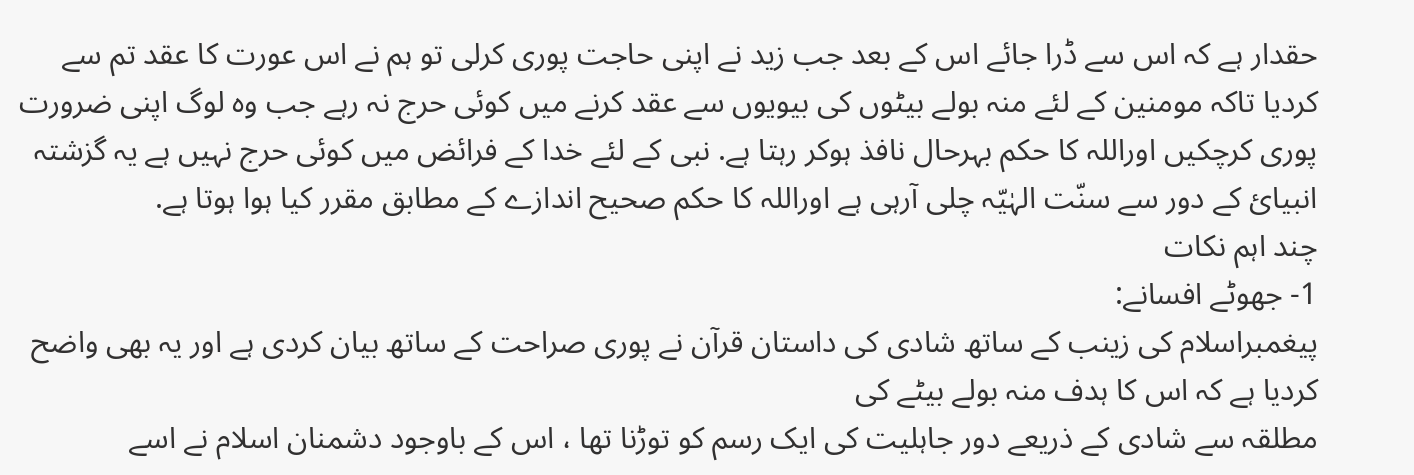حقدار ہے کہ اس سے ڈرا جائے اس کے بعد جب زید نے اپنی حاجت پوری کرلی تو ہم نے اس عورت کا عقد تم سے کردیا تاکہ مومنین کے لئے منہ بولے بیٹوں کی بیویوں سے عقد کرنے میں کوئی حرج نہ رہے جب وہ لوگ اپنی ضرورت پوری کرچکیں اوراللہ کا حکم بہرحال نافذ ہوکر رہتا ہے. نبی کے لئے خدا کے فرائض میں کوئی حرج نہیں ہے یہ گزشتہ انبیائ کے دور سے سنّت الہٰیّہ چلی آرہی ہے اوراللہ کا حکم صحیح اندازے کے مطابق مقرر کیا ہوا ہوتا ہے.
چند اہم نکات
1- جھوٹے افسانے:
پیغمبراسلام کی زینب کے ساتھ شادی کی داستان قرآن نے پوری صراحت کے ساتھ بیان کردی ہے اور یہ بھی واضح کردیا ہے کہ اس کا ہدف منہ بولے بیٹے کی
مطلقہ سے شادی کے ذریعے دور جاہلیت کی ایک رسم کو توڑنا تھا ، اس کے باوجود دشمنان اسلام نے اسے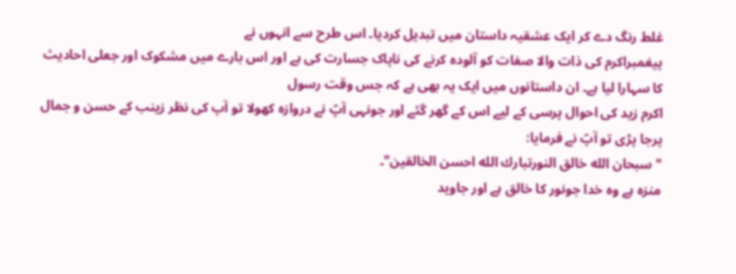غلط رنگ دے کر ایک عشقیہ داستان میں تبدیل کردیا۔ اس طرح سے انہوں نے
پیغمبراکرم کی ذات والا صفات کو آلودہ کرنے کی ناپاک جسارت کی ہے اور اس بارے میں مشکوک اور جعلی احادیث کا سہارا لیا ہے۔ ان داستانوں میں ایک یہ بھی ہے کہ جس وقت رسول
اکرم زید کی احوال پرسی کے لیے اس کے گھر گئے اور جونہی آپؐ نے دروازہ کھولا تو آپ کی نظر زینب کے حسن و جمال پرجا پڑی تو آپؐ نے فرمایا:
"سبحان الله خالق النورتبارك الله احسن الخالقين"۔
منزہ ہے وہ خدا جونور کا خالق ہے اور جاوید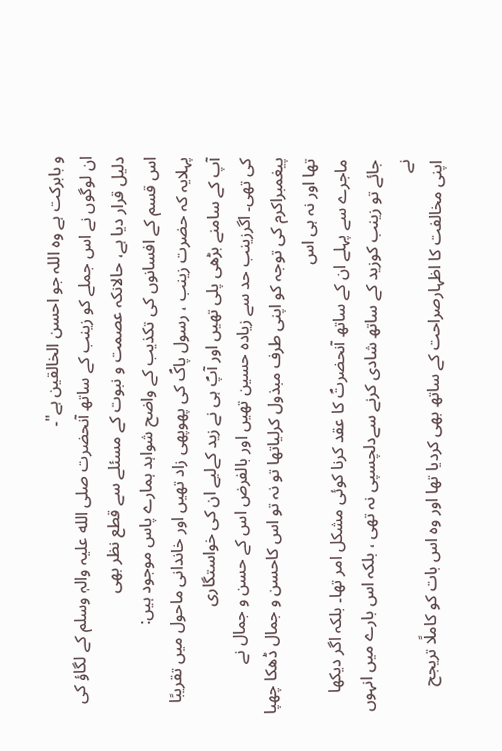و بابرکت ہے وہ اللہ جو احسن الخالقین ہے"۔
ان لوگوں نے اس جملے کو زینب کے ساتھ آنحضرت صلی الله علیہ والہٖ وسلم کے لگاؤ کی دلیل قرار دیا ہے، حالانکہ عصمت و نبوت کے مسئلے سے قطع نظر بھی
اس قسم کے افسانوں کی تکذیب کے واضح شواہد ہمارے پاس موجود ہیں:
پہلایہ کہ حضرت زینب ، رسول پاکؐ کی پھوپھی زاد تھیں اور خاندانی ماحول میں تقریبًا آپ کے سامنے بڑھی پلی تھیں اور آپؐ ہی نے زید کےلیے ان کی خواستگاری
کی تھی۔ اگرزینب حد سے زیادہ حسین تھیں اور بالفرض اس کے حسن و جمال نے پیغمبراکرم کی توجہ کو اپنی طرف مبذول کرلیاتھا تو نہ تو اس کاحسن و جمال ڈھکا چھپا تھا اور نہ ہی اس
ماجرے سے پہلے ان کے ساتھ آنحضرتؐ کا عقد کرنا کوئی مشکل امر تھا۔ بلکہ اگر دیکھا جائے تو زینب کوزید کے ساتھ شادی کرنے سےدلچسپی نہ تھی ، بلکہ اس بارے میں انہوں نے
اپنی مخالفت کا اظہارصراحت کے ساتھ بھی کردیا تھا اور وہ اس بات کو کاملًا تریجح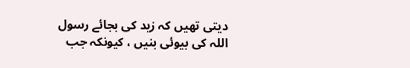دیتی تھیں کہ زید کی بجائے رسول اللہ کی بیوئی بنیں ، کیونکہ جب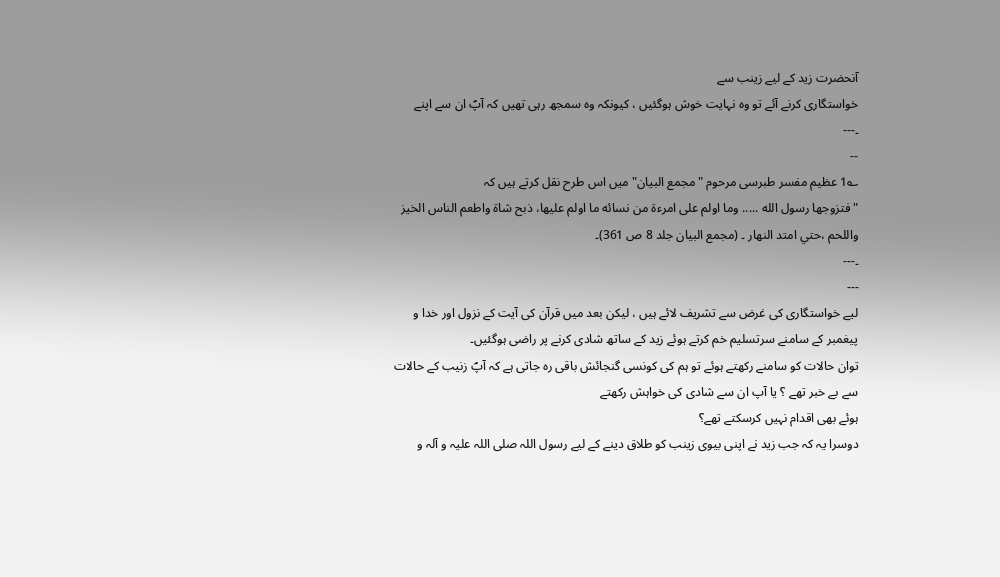آنحضرت زید کے لیے زینب سے
خواستگاری کرنے آئے تو وہ نہایت خوش ہوگئیں ، کیونکہ وہ سمجھ رہی تھیں کہ آپؐ ان سے اپنے
۔---
--
؎1 عظیم مفسر طبرسی مرحوم "مجمع البیان" میں اس طرح نقل کرتے ہیں کہ
"فتزوجها رسول الله ..... وما اولم علی امرءة من نسائه ما اولم عليها، ذبح شاۃ واطعم الناس الخيز واللحم ،حتي امتد النهار ۔ (مجمع البیان جلد 8 ص 361)۔
۔---
---
لیے خواستگاری کی غرض سے تشریف لائے ہیں ، لیکن بعد میں قرآن کی آیت کے نزول اور خدا و پیغمبر کے سامنے سرتسلیم خم کرتے ہوئے زید کے ساتھ شادی کرنے پر راضی ہوگئیں۔
توان حالات کو سامنے رکھتے ہوئے تو ہم کی کونسی گنجائش باقی رہ جاتی ہے کہ آپؐ زنیب کے حالات سے بے خبر تھے ؟ یا آپ ان سے شادی کی خواہش رکھتے
ہوئے بھی اقدام نہیں کرسکتے تھے؟
دوسرا یہ کہ جب زید نے اپنی بیوی زینب کو طلاق دینے کے لیے رسول اللہ صلی اللہ علیہ و آلہ و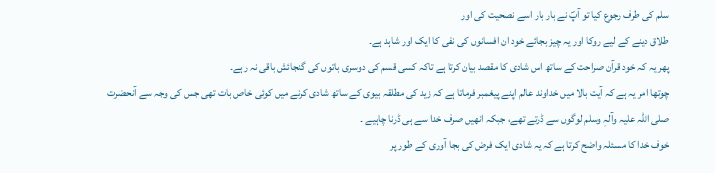سلم کی طرف رجوع کیا تو آپؐ نے بار بار اسے نصحیت کی اور
طلاق دینے کے لیے روکا اور یہ چیز بجائے خود ان افسانوں کی نفی کا ایک اور شاہد ہے۔
پهر یہ کہ خود قرآن صراحت کے ساتھ اس شادی کا مقصد بیان کرتا ہے تاکہ کسی قسم کی دوسری باتوں کی گنجائش باقی نہ رہے۔
چوتھا امر یہ ہے کہ آیت بالا میں خداوند عالم اپنے پیغمبر فرماتا ہے کہ زید کی مطلقہ بیوی کے ساتھ شادی کرنے میں کوئی خاص بات تھی جس کی وجہ سے آنحضرت
صلی اللہ علیہ وآلہٖ وسلم لوگوں سے ڈرتے تھے، جبکہ انھیں صرف خدا سے ہی ڈرنا چاہیے ۔
خوف خدا کا مسئلہ واضح کرتا ہے کہ یہ شادی ایک فرض کی بجا آوری کے طور پر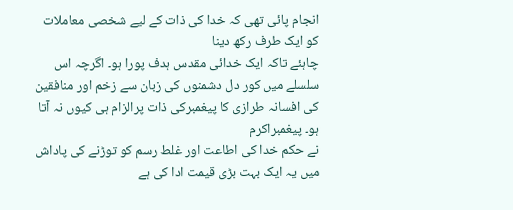انجام پائی تھی کہ خدا کی ذات کے لیے شخصی معاملات کو ایک طرف رکھ دینا
چاہئے تاکہ ایک خدائی مقدس ہدف پورا ہو۔ اگرچہ اس سلسلے میں کور دل دشمنوں کی زبان سے زخم اور منافقین کی افسانہ طرازی کا پیغمبرکی ذات پرالزام ہی کیوں نہ آتا ہو۔ پیغمبراکرم
نے حکم خدا کی اطاعت اور غلط رسم کو توڑنے کی پاداش میں یہ ایک بہت بڑی قیمت ادا کی ہے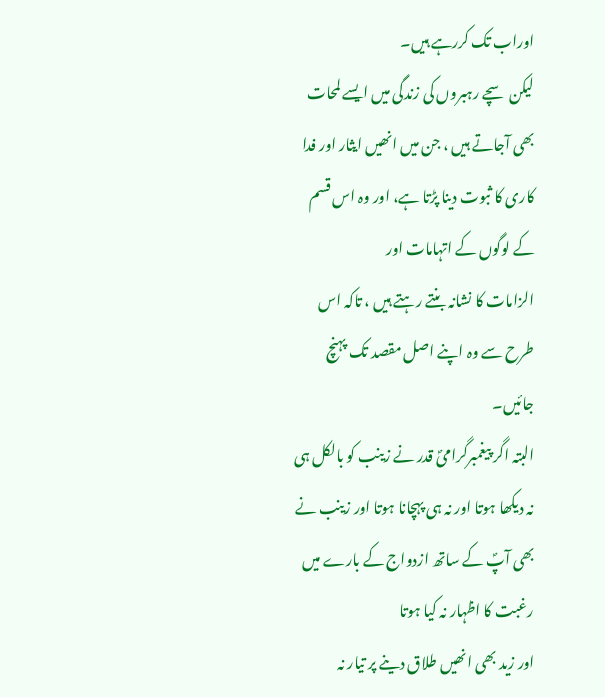اوراب تک کررہے ہیں۔
لیکن سچے رہبروں کی زندگی میں ایسے لمحات بھی آجاتے ہیں ، جن میں انھیں ایثار اور فدا کاری کا ثبوت دینا پڑتا ہے، اور وہ اس قسم کے لوگوں کے اتہامات اور
الزامات کا نشانہ بنتے رہتے ہیں ، تاکہ اس طرح سے وہ اپنے اصل مقصد تک پہنچ جائیں۔
البتہ اگر پیغمبرگرامیؐ قدر نے زینب کو بالکل ہی نہ دیکھا ہوتا اور نہ ہی پہچانا ہوتا اور زینب نے بھی آپؐ کے ساتھ ازدواج کے بارے میں رغبت کا اظہار نہ کیا ہوتا
اور زید بھی انھیں طلاق دینے پر تیار نہ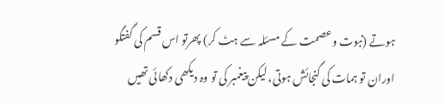ہوتے (نبوت وعصمت کے مسئلہ سے ہٹ کر) پھرتو اس قسم کی گفتگو اوران تو ہمات کی گنجائش ہوتی، لیکن پیغمبر کی تو وہ دیکھی دکھائی تھیں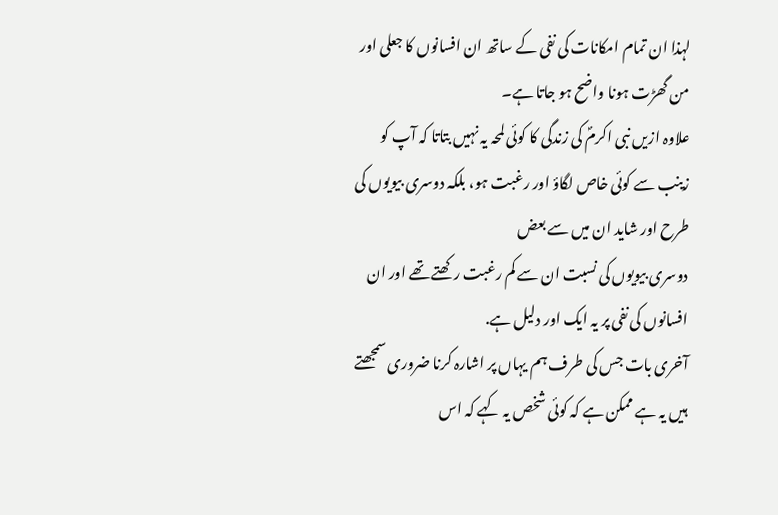لہذا ان تمام امکانات کی نفی کے ساتھ ان افسانوں کا جعلی اور من گھڑت ہونا واضح ہو جاتا ہے۔
علاوہ ازیں نبی اکرمؐ کی زندگی کا کوئی لمحہ یہ نہیں بتاتا کہ آپ کو زینب سے کوئی خاص لگاؤ اور رغبت ہو، بلکہ دوسری بیویوں کی طرح اور شاید ان میں سے بعض
دوسری بیویوں کی نسبت ان سے کم رغبت رکھتے تھے اور ان افسانوں کی نفی پر یہ ایک اور دلیل ہے.
آخری بات جس کی طرف ہم یہاں پر اشارہ کرنا ضروری سمجھتے ہیں یہ ہے ممکن ہے کہ کوئی شخص یہ کہے کہ اس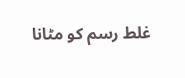غلط رسم کو مٹانا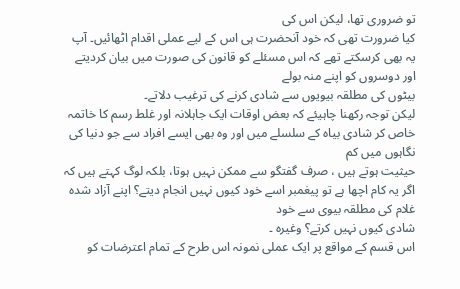تو ضروری تھا، لیکن اس کی
کیا ضرورت تھی کہ خود آنحضرت ہی اس کے لیے عملی اقدام اٹھائیں۔ آپ یہ بھی کرسکتے تھے کہ اس مسئلے کو قانون کی صورت میں بیان کردیتے اور دوسروں کو اپنے منہ بولے
بیٹوں کی مطلقہ بیویوں سے شادی کرنے کی ترغیب دلاتے۔
لیکن توجہ رکھنا چاہیئے کہ بعض اوقات ایک جاہلانہ اور غلط رسم کا خاتمہ خاص کر شادی بیاہ کے سلسلے میں اور وہ بھی ایسے افراد سے جو دنیا کی نگاہوں میں کم
حیثیت ہوتے ہیں ، صرف گفتگو سے ممکن نہیں ہوتا، بلکہ لوگ کہتے ہیں کہ اگر یہ کام اچھا ہے تو پیغمبر اسے خود کیوں نہیں انجام دیتے؟ اپنے آزاد شدہ غلام کی مطلقہ بیوی سے خود
شادی کیوں نہیں کرتے؟ وغیره ۔
اس قسم کے مواقع پر ایک عملی نمونہ اس طرح کے تمام اعترضات کو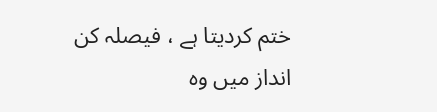ختم کردیتا ہے ، فیصلہ کن انداز میں وہ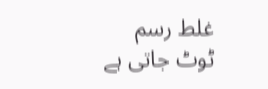غلط رسم ٹوٹ جاتی ہے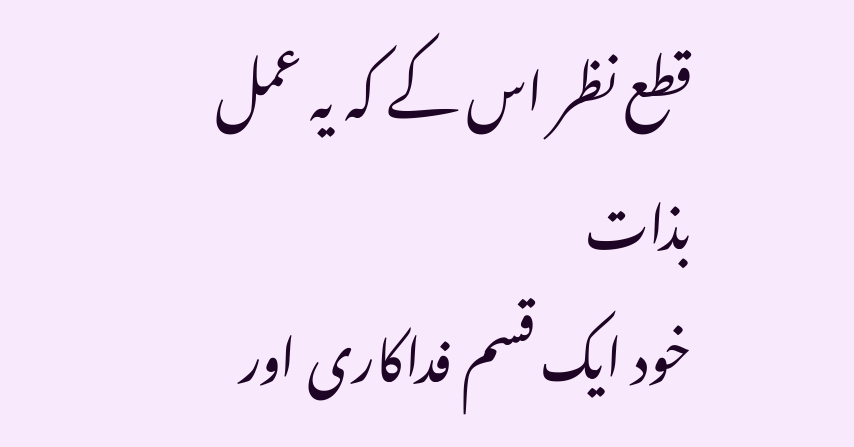قطع نظر اس کے کہ یہ عمل بذات
خود ایک قسم فداکاری اور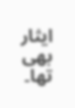ایثار بھی تھا۔